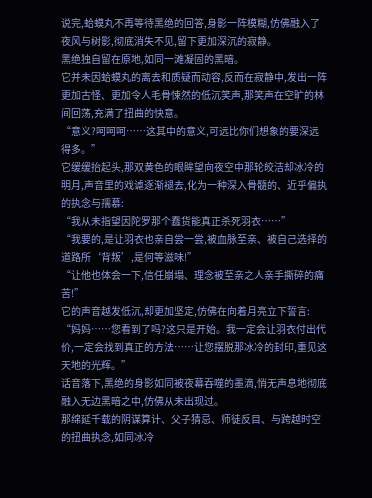说完,蛤蟆丸不再等待黑绝的回答,身影一阵模糊,仿佛融入了夜风与树影,彻底消失不见,留下更加深沉的寂静。
黑绝独自留在原地,如同一滩凝固的黑暗。
它并未因蛤蟆丸的离去和质疑而动容,反而在寂静中,发出一阵更加古怪、更加令人毛骨悚然的低沉笑声,那笑声在空旷的林间回荡,充满了扭曲的快意。
“意义?呵呵呵……这其中的意义,可远比你们想象的要深远得多。”
它缓缓抬起头,那双黄色的眼眸望向夜空中那轮皎洁却冰冷的明月,声音里的戏谑逐渐褪去,化为一种深入骨髓的、近乎偏执的执念与孺慕:
“我从未指望因陀罗那个蠢货能真正杀死羽衣……”
“我要的,是让羽衣也亲自尝一尝,被血脉至亲、被自己选择的道路所‘背叛’,是何等滋味!”
“让他也体会一下,信任崩塌、理念被至亲之人亲手撕碎的痛苦!”
它的声音越发低沉,却更加坚定,仿佛在向着月亮立下誓言:
“妈妈……您看到了吗?这只是开始。我一定会让羽衣付出代价,一定会找到真正的方法……让您摆脱那冰冷的封印,重见这天地的光辉。”
话音落下,黑绝的身影如同被夜幕吞噬的墨滴,悄无声息地彻底融入无边黑暗之中,仿佛从未出现过。
那绵延千载的阴谋算计、父子猜忌、师徒反目、与跨越时空的扭曲执念,如同冰冷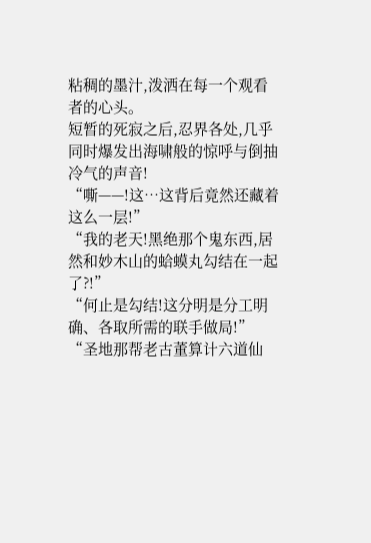粘稠的墨汁,泼洒在每一个观看者的心头。
短暂的死寂之后,忍界各处,几乎同时爆发出海啸般的惊呼与倒抽冷气的声音!
“嘶——!这…这背后竟然还藏着这么一层!”
“我的老天!黑绝那个鬼东西,居然和妙木山的蛤蟆丸勾结在一起了?!”
“何止是勾结!这分明是分工明确、各取所需的联手做局!”
“圣地那帮老古董算计六道仙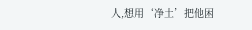人,想用‘净土’把他困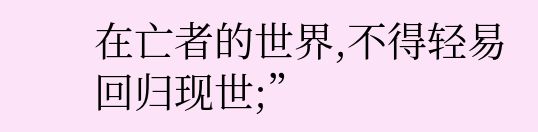在亡者的世界,不得轻易回归现世;”